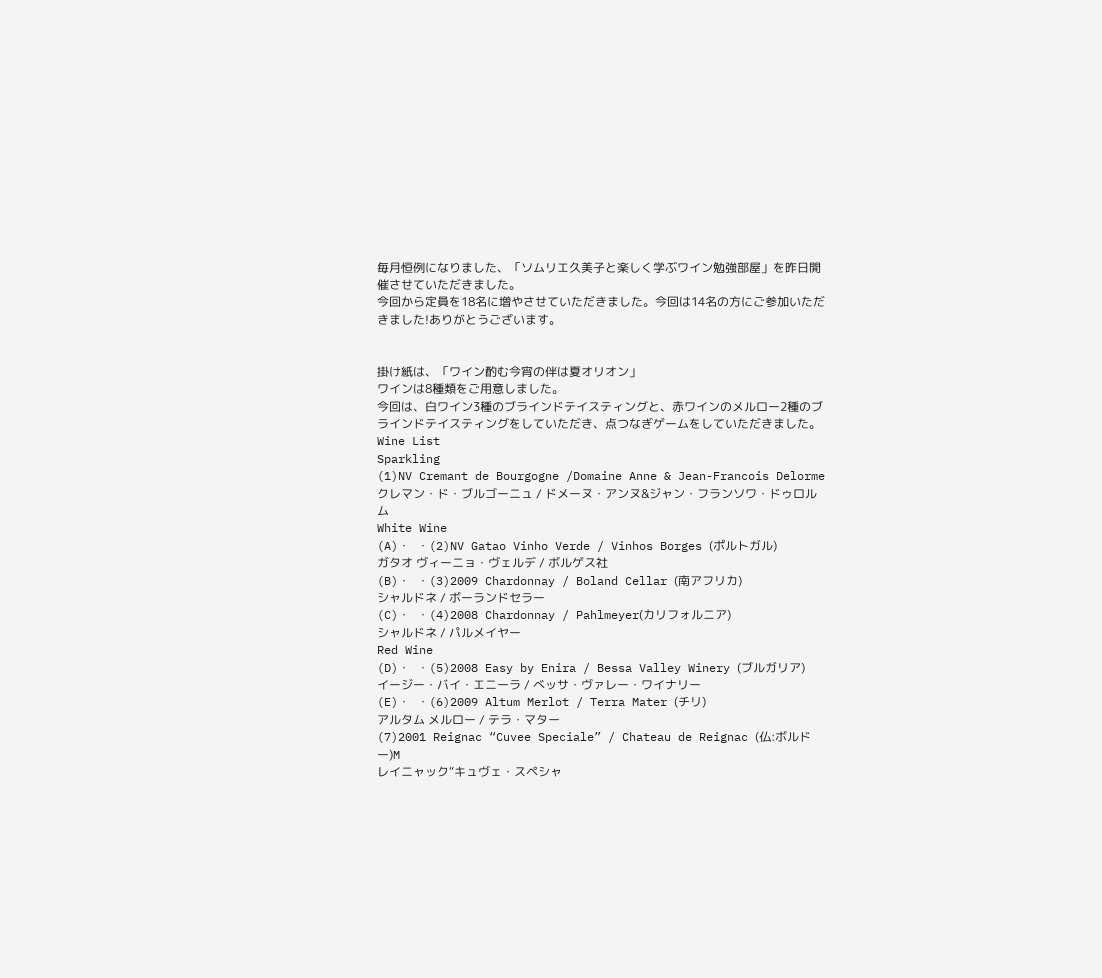毎月恒例になりました、「ソムリエ久美子と楽しく学ぶワイン勉強部屋」を昨日開催させていただきました。
今回から定員を18名に増やさせていただきました。今回は14名の方にご参加いただきました!ありがとうございます。


掛け紙は、「ワイン酌む今宵の伴は夏オリオン」
ワインは8種類をご用意しました。
今回は、白ワイン3種のブラインドテイスティングと、赤ワインのメルロー2種のブラインドテイスティングをしていただき、点つなぎゲームをしていただきました。
Wine List
Sparkling
(1)NV Cremant de Bourgogne /Domaine Anne & Jean-Francois Delorme
クレマン・ド・ブルゴーニュ / ドメーヌ・アンヌ&ジャン・フランソワ・ドゥロルム
White Wine
(A)・ ・(2)NV Gatao Vinho Verde / Vinhos Borges (ポルトガル)
ガタオ ヴィーニョ・ヴェルデ / ボルゲス社
(B)・ ・(3)2009 Chardonnay / Boland Cellar (南アフリカ)
シャルドネ / ボーランドセラー
(C)・ ・(4)2008 Chardonnay / Pahlmeyer(カリフォルニア)
シャルドネ / パルメイヤー
Red Wine
(D)・ ・(5)2008 Easy by Enira / Bessa Valley Winery (ブルガリア)
イージー・バイ・エニーラ / べッサ・ヴァレー・ワイナリー
(E)・ ・(6)2009 Altum Merlot / Terra Mater (チリ)
アルタム メルロー / テラ・マター
(7)2001 Reignac “Cuvee Speciale” / Chateau de Reignac (仏:ボルドー)M
レイニャック“キュヴェ・スペシャ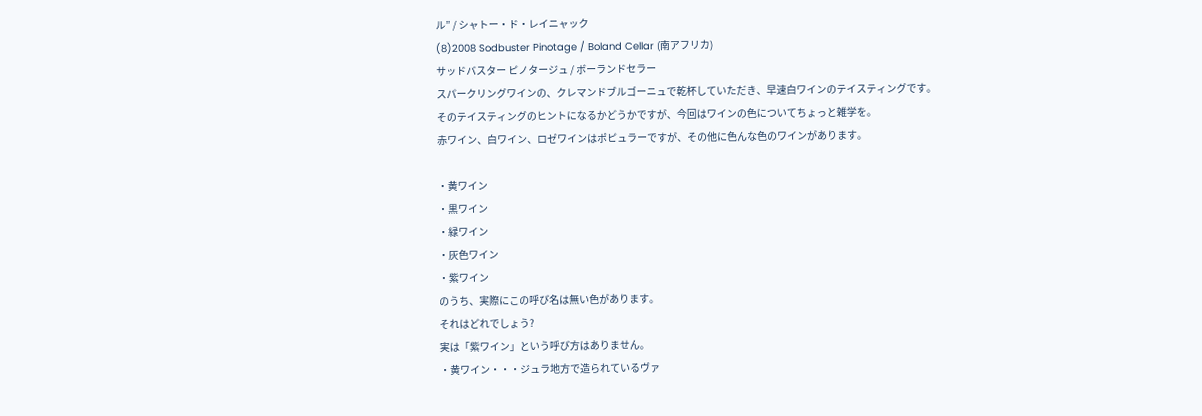ル” / シャトー・ド・レイニャック
(8)2008 Sodbuster Pinotage / Boland Cellar (南アフリカ)
サッドバスター ピノタージュ / ボーランドセラー
スパークリングワインの、クレマンドブルゴーニュで乾杯していただき、早速白ワインのテイスティングです。
そのテイスティングのヒントになるかどうかですが、今回はワインの色についてちょっと雑学を。
赤ワイン、白ワイン、ロゼワインはポピュラーですが、その他に色んな色のワインがあります。

・黄ワイン
・黒ワイン
・緑ワイン
・灰色ワイン
・紫ワイン
のうち、実際にこの呼び名は無い色があります。
それはどれでしょう?
実は「紫ワイン」という呼び方はありません。
・黄ワイン・・・ジュラ地方で造られているヴァ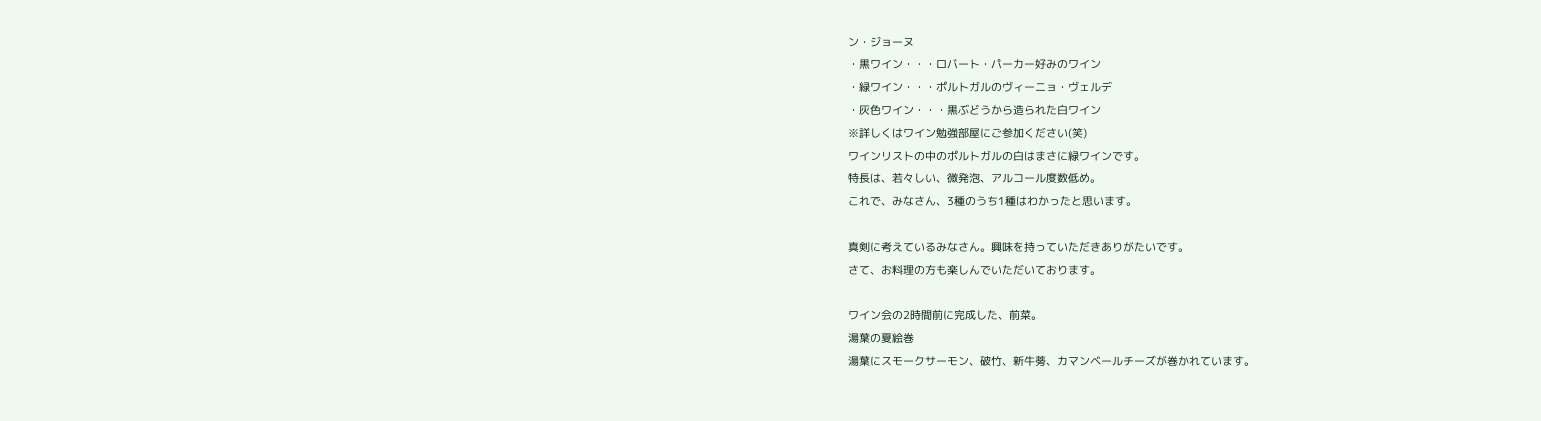ン・ジョーヌ
・黒ワイン・・・ロバート・パーカー好みのワイン
・緑ワイン・・・ポルトガルのヴィーニョ・ヴェルデ
・灰色ワイン・・・黒ぶどうから造られた白ワイン
※詳しくはワイン勉強部屋にご参加ください(笑)
ワインリストの中のポルトガルの白はまさに緑ワインです。
特長は、若々しい、微発泡、アルコール度数低め。
これで、みなさん、3種のうち1種はわかったと思います。

真剣に考えているみなさん。興味を持っていただきありがたいです。
さて、お料理の方も楽しんでいただいております。

ワイン会の2時間前に完成した、前菜。
湯葉の夏絵巻
湯葉にスモークサーモン、破竹、新牛蒡、カマンベールチーズが巻かれています。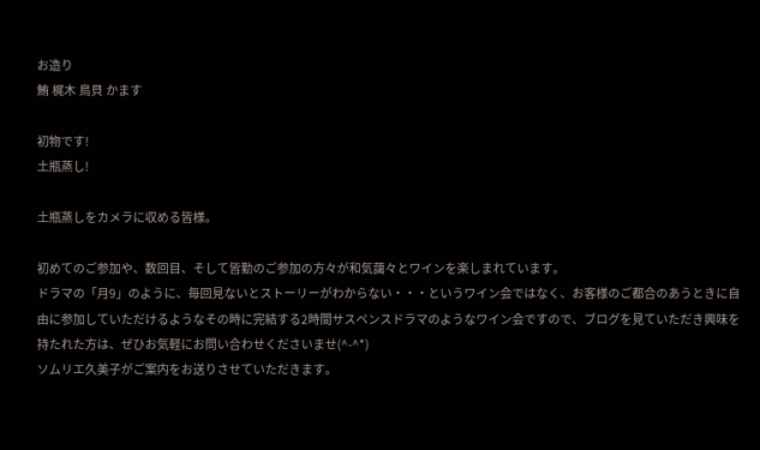お造り
鮪 梶木 鳥貝 かます

初物です!
土瓶蒸し!

土瓶蒸しをカメラに収める皆様。

初めてのご参加や、数回目、そして皆勤のご参加の方々が和気藹々とワインを楽しまれています。
ドラマの「月9」のように、毎回見ないとストーリーがわからない・・・というワイン会ではなく、お客様のご都合のあうときに自由に参加していただけるようなその時に完結する2時間サスペンスドラマのようなワイン会ですので、ブログを見ていただき興味を持たれた方は、ぜひお気軽にお問い合わせくださいませ(^-^*)
ソムリエ久美子がご案内をお送りさせていただきます。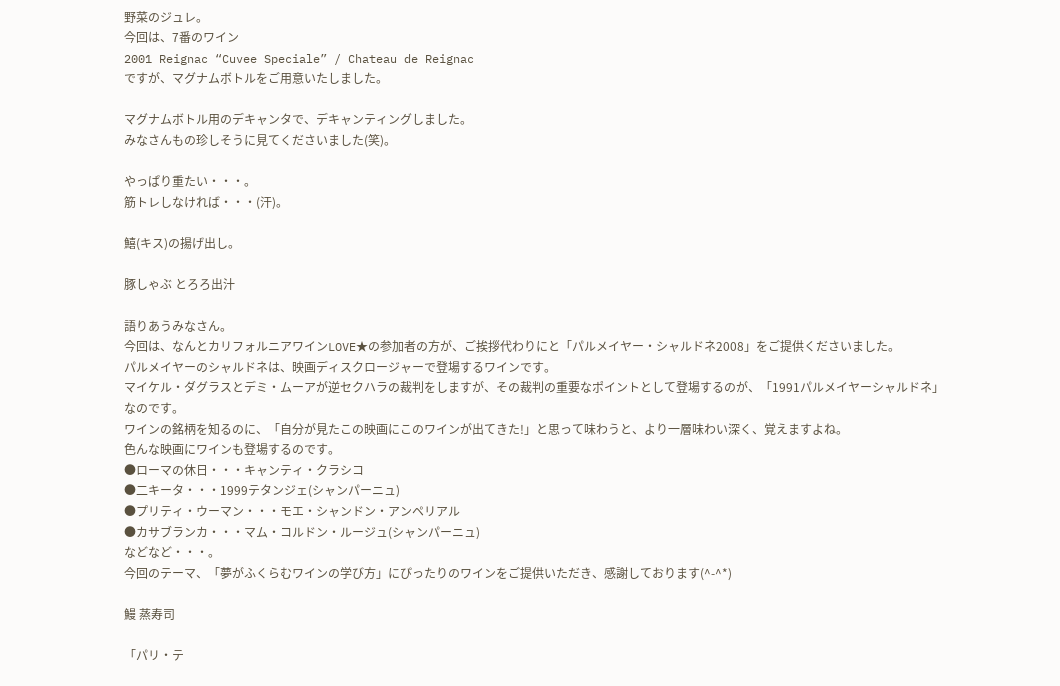野菜のジュレ。
今回は、7番のワイン
2001 Reignac “Cuvee Speciale” / Chateau de Reignac
ですが、マグナムボトルをご用意いたしました。

マグナムボトル用のデキャンタで、デキャンティングしました。
みなさんもの珍しそうに見てくださいました(笑)。

やっぱり重たい・・・。
筋トレしなければ・・・(汗)。

鱚(キス)の揚げ出し。

豚しゃぶ とろろ出汁

語りあうみなさん。
今回は、なんとカリフォルニアワインLOVE★の参加者の方が、ご挨拶代わりにと「パルメイヤー・シャルドネ2008」をご提供くださいました。
パルメイヤーのシャルドネは、映画ディスクロージャーで登場するワインです。
マイケル・ダグラスとデミ・ムーアが逆セクハラの裁判をしますが、その裁判の重要なポイントとして登場するのが、「1991パルメイヤーシャルドネ」なのです。
ワインの銘柄を知るのに、「自分が見たこの映画にこのワインが出てきた!」と思って味わうと、より一層味わい深く、覚えますよね。
色んな映画にワインも登場するのです。
●ローマの休日・・・キャンティ・クラシコ
●二キータ・・・1999テタンジェ(シャンパーニュ)
●プリティ・ウーマン・・・モエ・シャンドン・アンペリアル
●カサブランカ・・・マム・コルドン・ルージュ(シャンパーニュ)
などなど・・・。
今回のテーマ、「夢がふくらむワインの学び方」にぴったりのワインをご提供いただき、感謝しております(^-^*)

鰻 蒸寿司

「パリ・テ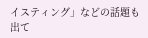イスティング」などの話題も出て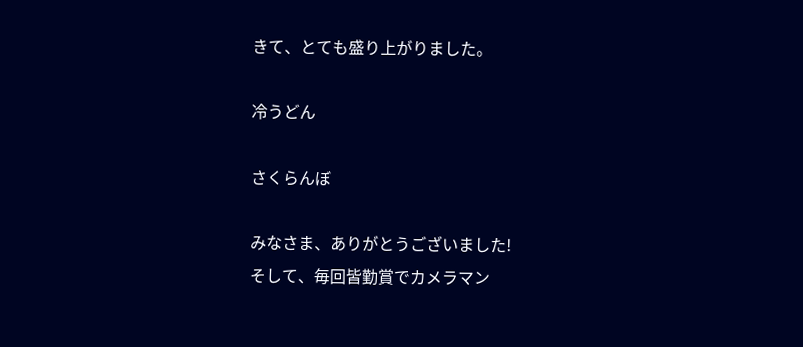きて、とても盛り上がりました。

冷うどん

さくらんぼ

みなさま、ありがとうございました!
そして、毎回皆勤賞でカメラマン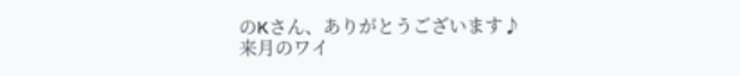のKさん、ありがとうございます♪
来月のワイ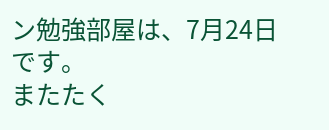ン勉強部屋は、7月24日です。
またたく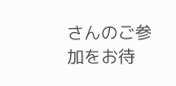さんのご参加をお待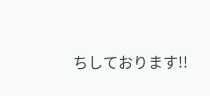ちしております!!